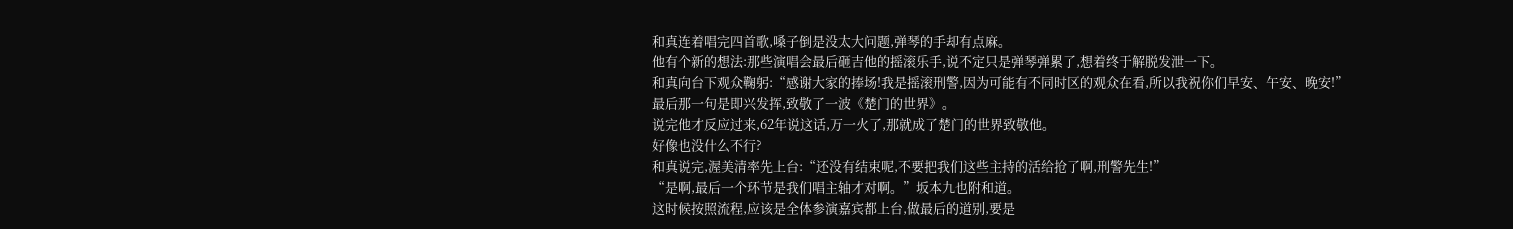和真连着唱完四首歌,嗓子倒是没太大问题,弹琴的手却有点麻。
他有个新的想法:那些演唱会最后砸吉他的摇滚乐手,说不定只是弹琴弹累了,想着终于解脱发泄一下。
和真向台下观众鞠躬:“感谢大家的捧场!我是摇滚刑警,因为可能有不同时区的观众在看,所以我祝你们早安、午安、晚安!”
最后那一句是即兴发挥,致敬了一波《楚门的世界》。
说完他才反应过来,62年说这话,万一火了,那就成了楚门的世界致敬他。
好像也没什么不行?
和真说完,渥美清率先上台:“还没有结束呢,不要把我们这些主持的活给抢了啊,刑警先生!”
“是啊,最后一个环节是我们唱主轴才对啊。”坂本九也附和道。
这时候按照流程,应该是全体参演嘉宾都上台,做最后的道别,要是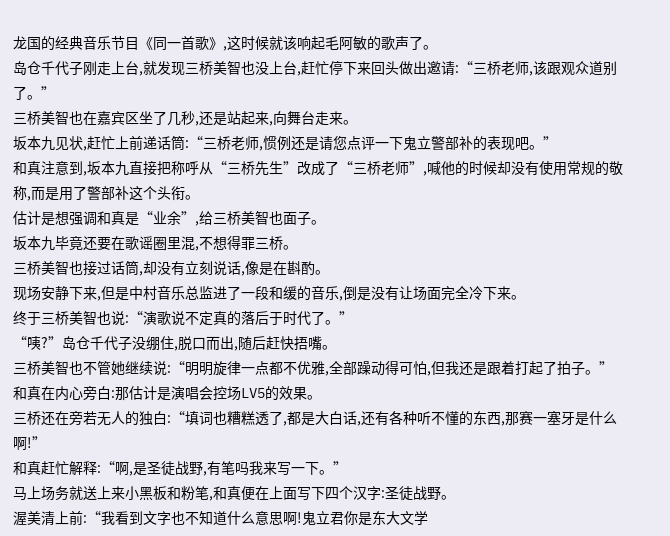龙国的经典音乐节目《同一首歌》,这时候就该响起毛阿敏的歌声了。
岛仓千代子刚走上台,就发现三桥美智也没上台,赶忙停下来回头做出邀请:“三桥老师,该跟观众道别了。”
三桥美智也在嘉宾区坐了几秒,还是站起来,向舞台走来。
坂本九见状,赶忙上前递话筒:“三桥老师,惯例还是请您点评一下鬼立警部补的表现吧。”
和真注意到,坂本九直接把称呼从“三桥先生”改成了“三桥老师”,喊他的时候却没有使用常规的敬称,而是用了警部补这个头衔。
估计是想强调和真是“业余”,给三桥美智也面子。
坂本九毕竟还要在歌谣圈里混,不想得罪三桥。
三桥美智也接过话筒,却没有立刻说话,像是在斟酌。
现场安静下来,但是中村音乐总监进了一段和缓的音乐,倒是没有让场面完全冷下来。
终于三桥美智也说:“演歌说不定真的落后于时代了。”
“咦?”岛仓千代子没绷住,脱口而出,随后赶快捂嘴。
三桥美智也不管她继续说:“明明旋律一点都不优雅,全部躁动得可怕,但我还是跟着打起了拍子。”
和真在内心旁白:那估计是演唱会控场LV5的效果。
三桥还在旁若无人的独白:“填词也糟糕透了,都是大白话,还有各种听不懂的东西,那赛一塞牙是什么啊!”
和真赶忙解释:“啊,是圣徒战野,有笔吗我来写一下。”
马上场务就送上来小黑板和粉笔,和真便在上面写下四个汉字:圣徒战野。
渥美清上前:“我看到文字也不知道什么意思啊!鬼立君你是东大文学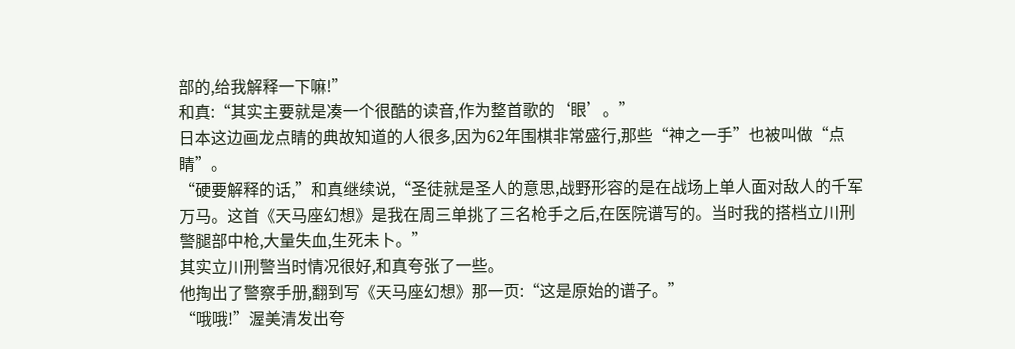部的,给我解释一下嘛!”
和真:“其实主要就是凑一个很酷的读音,作为整首歌的‘眼’。”
日本这边画龙点睛的典故知道的人很多,因为62年围棋非常盛行,那些“神之一手”也被叫做“点睛”。
“硬要解释的话,”和真继续说,“圣徒就是圣人的意思,战野形容的是在战场上单人面对敌人的千军万马。这首《天马座幻想》是我在周三单挑了三名枪手之后,在医院谱写的。当时我的搭档立川刑警腿部中枪,大量失血,生死未卜。”
其实立川刑警当时情况很好,和真夸张了一些。
他掏出了警察手册,翻到写《天马座幻想》那一页:“这是原始的谱子。”
“哦哦!”渥美清发出夸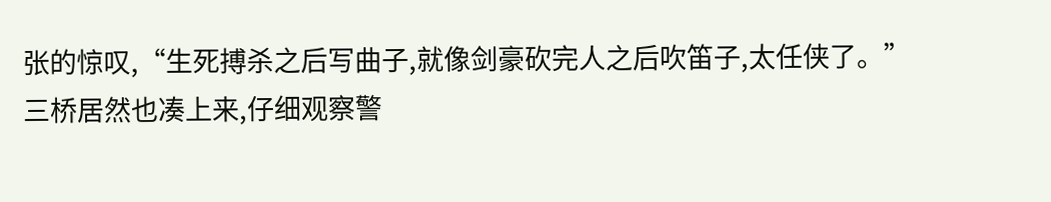张的惊叹,“生死搏杀之后写曲子,就像剑豪砍完人之后吹笛子,太任侠了。”
三桥居然也凑上来,仔细观察警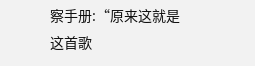察手册:“原来这就是这首歌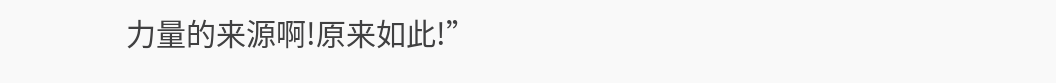力量的来源啊!原来如此!”